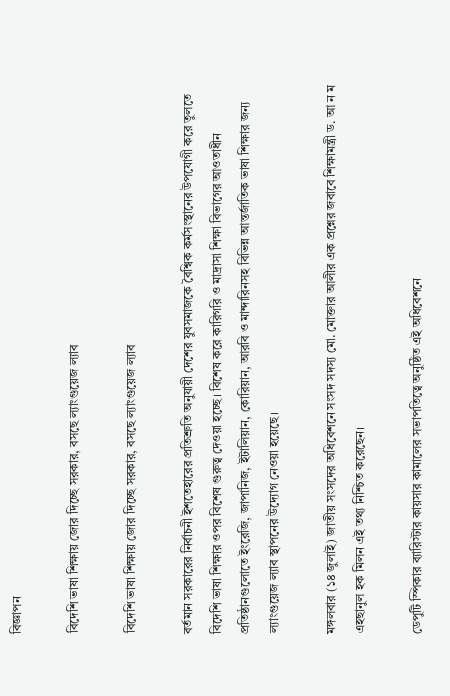বিজ্ঞাপন

বিদেশি ভাষা শিক্ষায় জোর দিচ্ছে সরকার, বসছে ল্যাংগুয়েজ ল্যাব

বিদেশি ভাষা শিক্ষায় জোর দিচ্ছে সরকার, বসছে ল্যাংগুয়েজ ল্যাব

বর্তমান সরকারের নির্বাচনী ইশতেহারের প্রতিশ্রুতি অনুযায়ী দেশের যুবসমাজকে বৈশ্বিক কর্মসংস্থানের উপযোগী করে তুলতে বিদেশি ভাষা শিক্ষার ওপর বিশেষ গুরুত্ব দেওয়া হচ্ছে। বিশেষ করে কারিগরি ও মাদ্রাসা শিক্ষা বিভাগের আওতাধীন প্রতিষ্ঠানগুলোতে ইংরেজি, জাপানিজ, ইটালিয়ান, কোরিয়ান, আরবি ও মান্দারিনসহ বিভিন্ন আন্তর্জাতিক ভাষা শিক্ষার জন্য ল্যাংগুয়েজ ল্যাব স্থাপনের উদ্যোগ নেওয়া হয়েছে।

মঙ্গলবার (১৪ জুলাই) জাতীয় সংসদের অধিবেশনে সংসদ সদস্য মো. মোক্তার আলীর এক প্রশ্নের জবাবে শিক্ষামন্ত্রী ড. আ ন ম এহছানুল হক মিলন এই তথ্য নিশ্চিত করেছেন।

ডেপুটি স্পিকার ব্যারিস্টার কায়সার কামালের সভাপতিত্বে অনুষ্ঠিত এই অধিবেশনে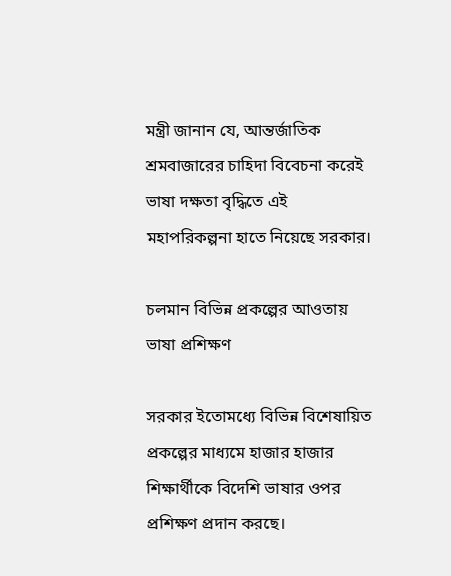মন্ত্রী জানান যে, আন্তর্জাতিক শ্রমবাজারের চাহিদা বিবেচনা করেই ভাষা দক্ষতা বৃদ্ধিতে এই মহাপরিকল্পনা হাতে নিয়েছে সরকার।

চলমান বিভিন্ন প্রকল্পের আওতায় ভাষা প্রশিক্ষণ

সরকার ইতোমধ্যে বিভিন্ন বিশেষায়িত প্রকল্পের মাধ্যমে হাজার হাজার শিক্ষার্থীকে বিদেশি ভাষার ওপর প্রশিক্ষণ প্রদান করছে।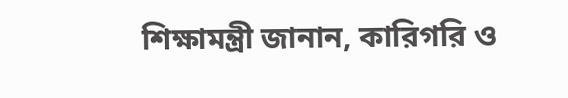শিক্ষামন্ত্রী জানান, কারিগরি ও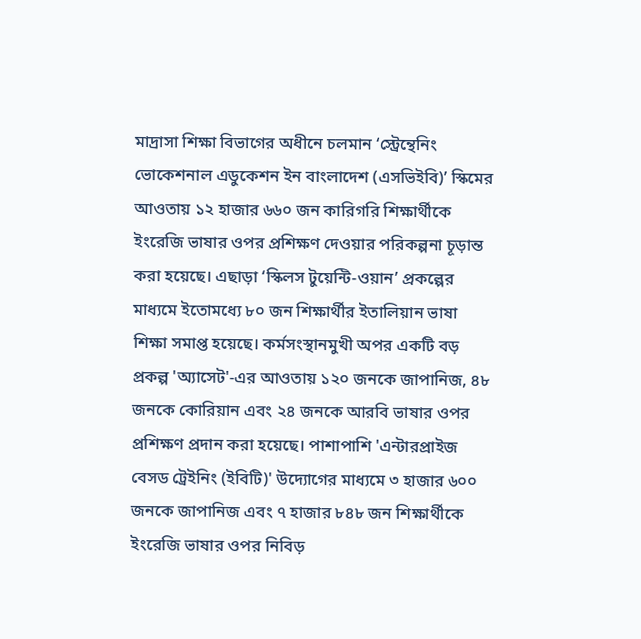মাদ্রাসা শিক্ষা বিভাগের অধীনে চলমান ‘স্ট্রেন্থেনিং ভোকেশনাল এডুকেশন ইন বাংলাদেশ (এসভিইবি)’ স্কিমের আওতায় ১২ হাজার ৬৬০ জন কারিগরি শিক্ষার্থীকে ইংরেজি ভাষার ওপর প্রশিক্ষণ দেওয়ার পরিকল্পনা চূড়ান্ত করা হয়েছে। এছাড়া ‘স্কিলস টুয়েন্টি-ওয়ান’ প্রকল্পের মাধ্যমে ইতোমধ্যে ৮০ জন শিক্ষার্থীর ইতালিয়ান ভাষা শিক্ষা সমাপ্ত হয়েছে। কর্মসংস্থানমুখী অপর একটি বড় প্রকল্প 'অ্যাসেট'-এর আওতায় ১২০ জনকে জাপানিজ, ৪৮ জনকে কোরিয়ান এবং ২৪ জনকে আরবি ভাষার ওপর প্রশিক্ষণ প্রদান করা হয়েছে। পাশাপাশি 'এন্টারপ্রাইজ বেসড ট্রেইনিং (ইবিটি)' উদ্যোগের মাধ্যমে ৩ হাজার ৬০০ জনকে জাপানিজ এবং ৭ হাজার ৮৪৮ জন শিক্ষার্থীকে ইংরেজি ভাষার ওপর নিবিড়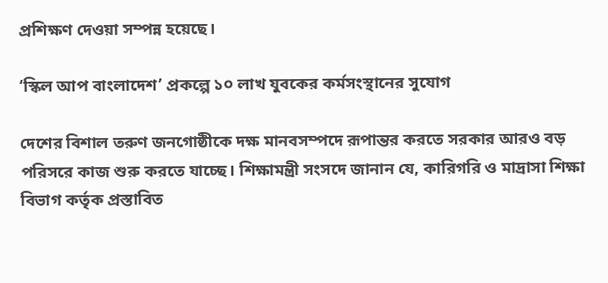প্রশিক্ষণ দেওয়া সম্পন্ন হয়েছে।

‘স্কিল আপ বাংলাদেশ’ প্রকল্পে ১০ লাখ যুবকের কর্মসংস্থানের সুযোগ

দেশের বিশাল তরুণ জনগোষ্ঠীকে দক্ষ মানবসম্পদে রূপান্তর করতে সরকার আরও বড় পরিসরে কাজ শুরু করতে যাচ্ছে। শিক্ষামন্ত্রী সংসদে জানান যে, কারিগরি ও মাদ্রাসা শিক্ষা বিভাগ কর্তৃক প্রস্তাবিত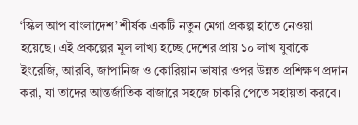‘স্কিল আপ বাংলাদেশ’ শীর্ষক একটি নতুন মেগা প্রকল্প হাতে নেওয়া হয়েছে। এই প্রকল্পের মূল লাখ্য হচ্ছে দেশের প্রায় ১০ লাখ যুবাকে ইংরেজি, আরবি, জাপানিজ ও কোরিয়ান ভাষার ওপর উন্নত প্রশিক্ষণ প্রদান করা, যা তাদের আন্তর্জাতিক বাজারে সহজে চাকরি পেতে সহায়তা করবে।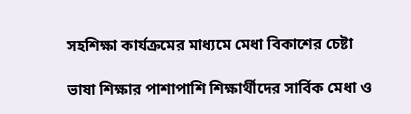সহশিক্ষা কার্যক্রমের মাধ্যমে মেধা বিকাশের চেষ্টা

ভাষা শিক্ষার পাশাপাশি শিক্ষার্থীদের সার্বিক মেধা ও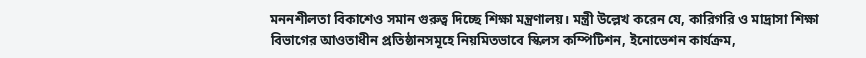মননশীলতা বিকাশেও সমান গুরুত্ব দিচ্ছে শিক্ষা মন্ত্রণালয়। মন্ত্রী উল্লেখ করেন যে, কারিগরি ও মাদ্রাসা শিক্ষা বিভাগের আওতাধীন প্রতিষ্ঠানসমূহে নিয়মিতভাবে স্কিলস কম্পিটিশন, ইনোভেশন কার্যক্রম,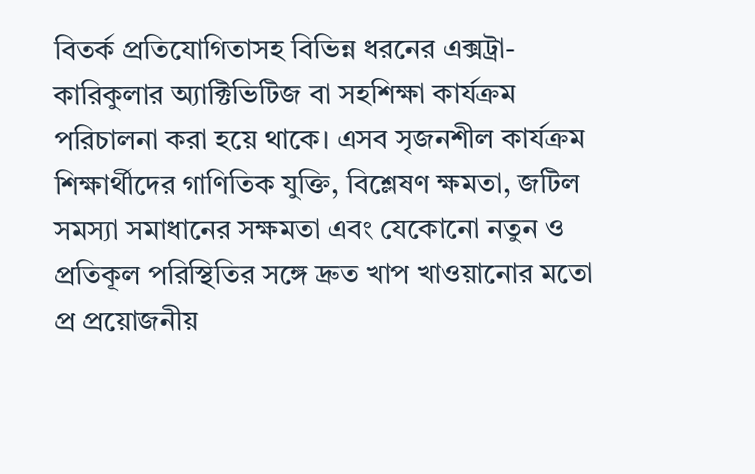বিতর্ক প্রতিযোগিতাসহ বিভিন্ন ধরনের এক্সট্রা-কারিকুলার অ্যাক্টিভিটিজ বা সহশিক্ষা কার্যক্রম পরিচালনা করা হয়ে থাকে। এসব সৃজনশীল কার্যক্রম শিক্ষার্থীদের গাণিতিক যুক্তি, বিশ্লেষণ ক্ষমতা, জটিল সমস্যা সমাধানের সক্ষমতা এবং যেকোনো নতুন ও প্রতিকূল পরিস্থিতির সঙ্গে দ্রুত খাপ খাওয়ানোর মতো প্র প্রয়োজনীয়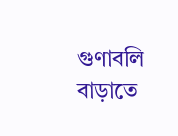গুণাবলি বাড়াতে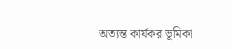অত্যন্ত কার্যকর ভূমিকা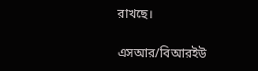রাখছে।

এসআর/বিআরইউ